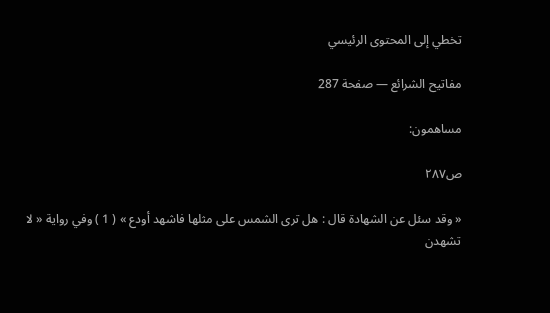تخطي إلى المحتوى الرئيسي

مفاتيح الشرائع — صفحة 287

مساهمون:

ص٢٨٧

« وقد سئل عن الشهادة قال : هل ترى الشمس على مثلها فاشهد أودع » ( 1 ) وفي رواية « لا تشهدن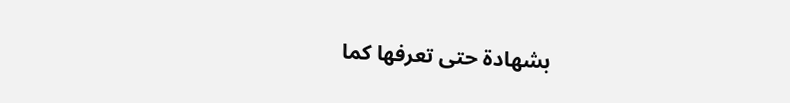بشهادة حتى تعرفها كما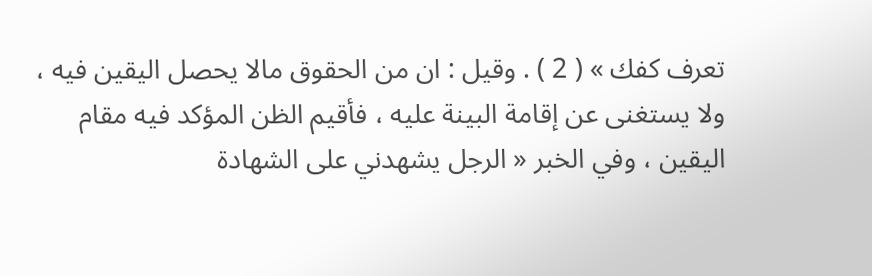تعرف كفك » ( 2 ) . وقيل : ان من الحقوق مالا يحصل اليقين فيه ، ولا يستغنى عن إقامة البينة عليه ، فأقيم الظن المؤكد فيه مقام اليقين ، وفي الخبر « الرجل يشهدني على الشهادة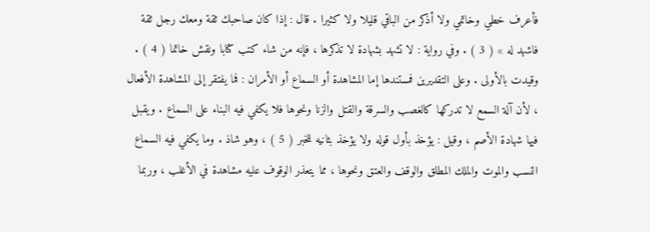فأعرف خطي وخاتمي ولا أذكر من الباقي قليلا ولا كثيرا . قال : إذا كان صاحبك ثقة ومعك رجل ثقة فاشهد له » ( 3 ) . وفي رواية : لا تشهد بشهادة لا تذكرها ، فإنه من شاء كتب كتابا ونقش خاتما ( 4 ) . وقيدت بالأولى . وعلى التقديرين فمستندها إما المشاهدة أو السماع أو الأمران : فما يفتقر إلى المشاهدة الأفعال ، لأن آلة السمع لا تدركها كالغصب والسرقة والقتل والزنا ونحوها فلا يكفي فيه البناء على السماع . ويقبل فيها شهادة الأصم ، وقيل : يؤخذ بأول قوله ولا يؤخذ بثانيه للخبر ( 5 ) ، وهو شاذ . وما يكفي فيه السماع النسب والموت والملك المطلق والوقف والعتق ونحوها ، مما يتعذر الوقوف عليه مشاهدة في الأغلب ، وربما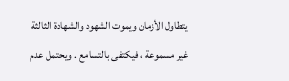يتطاول الأزمان ويموت الشهود والشهادة الثالثة غير مسموعة ، فيكتفى بالتسامع . ويحتمل عدم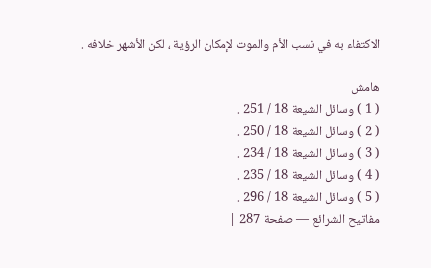الاكتفاء به في نسب الأم والموت لإمكان الرؤية ، لكن الأشهر خلافه .

هامش
( 1 ) وسائل الشيعة 18 / 251 .
( 2 ) وسائل الشيعة 18 / 250 .
( 3 ) وسائل الشيعة 18 / 234 .
( 4 ) وسائل الشيعة 18 / 235 .
( 5 ) وسائل الشيعة 18 / 296 .
مفاتيح الشرائع — صفحة 287 |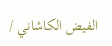الفيض الكاشاني /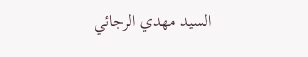السيد مهدي الرجائي